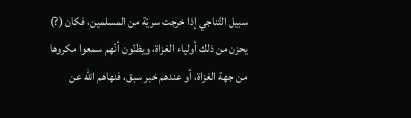سبيل التّناجي إذا خرجت سريّة من المسلمين، فكان (?) يحزن من ذلك أولياء الغزاة، ويظنّون أنّهم سمعوا مكروها من جهة الغزاة، أو عندهم خبر سبق، فنهاهم الله عن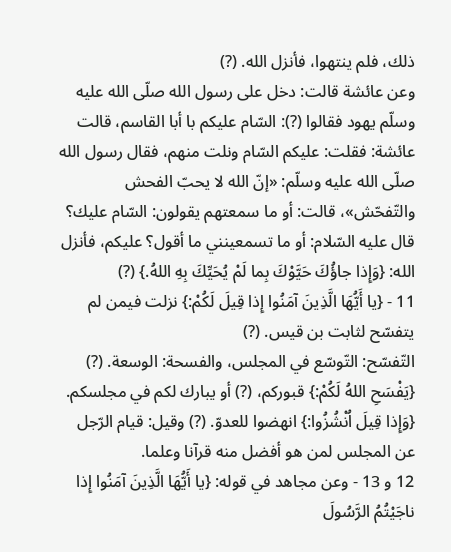ذلك، فلم ينتهوا، فأنزل الله. (?)
وعن عائشة قالت: دخل على رسول الله صلّى الله عليه وسلّم يهود فقالوا (?): السّام عليكم با أبا القاسم، قالت عائشة: فقلت: عليكم السّام ونلت منهم، فقال رسول الله صلّى الله عليه وسلّم: «إنّ الله لا يحبّ الفحش والتّفحّش»، قالت: أو ما سمعتهم يقولون: السّام عليك؟ قال عليه السّلام: أو ما تسمعينني ما أقول؟ عليكم، فأنزل الله: {وَإِذا جاؤُكَ حَيَّوْكَ بِما لَمْ يُحَيِّكَ بِهِ اللهُ.} (?)
11 - {يا أَيُّهَا الَّذِينَ آمَنُوا إِذا قِيلَ لَكُمْ:} نزلت فيمن لم يتفسّح لثابت بن قيس. (?)
التّفسّح: التّوسّع في المجلس، والفسحة: الوسعة. (?)
{يَفْسَحِ اللهُ لَكُمْ:} قبوركم، (?) أو يبارك لكم في مجلسكم.
{وَإِذا قِيلَ اُنْشُزُوا:} انهضوا للعدوّ. (?) وقيل: قيام الرّجل عن المجلس لمن هو أفضل منه قرآنا وعلما.
12 و 13 - وعن مجاهد في قوله: {يا أَيُّهَا الَّذِينَ آمَنُوا إِذا ناجَيْتُمُ الرَّسُولَ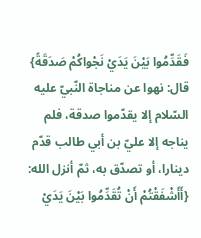فَقَدِّمُوا بَيْنَ يَدَيْ نَجْواكُمْ صَدَقَةً} قال: نهوا عن مناجاة النّبيّ عليه السّلام إلا يقدّموا صدقة، فلم يناجه إلا عليّ بن أبي طالب قدّم دينارا، أو تصدّق به، ثمّ أنزل الله: {أَأَشْفَقْتُمْ أَنْ تُقَدِّمُوا بَيْنَ يَدَيْ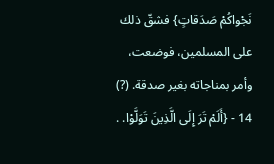نَجْواكُمْ صَدَقاتٍ} فشقّ ذلك على المسلمين، فوضعت، وأمر بمناجاته بغير صدقة. (?)
14 - {أَلَمْ تَرَ إِلَى الَّذِينَ تَوَلَّوْا. .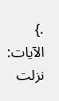.} الآيات: نزلت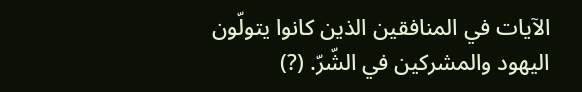الآيات في المنافقين الذين كانوا يتولّون اليهود والمشركين في الشّرّ. (?)